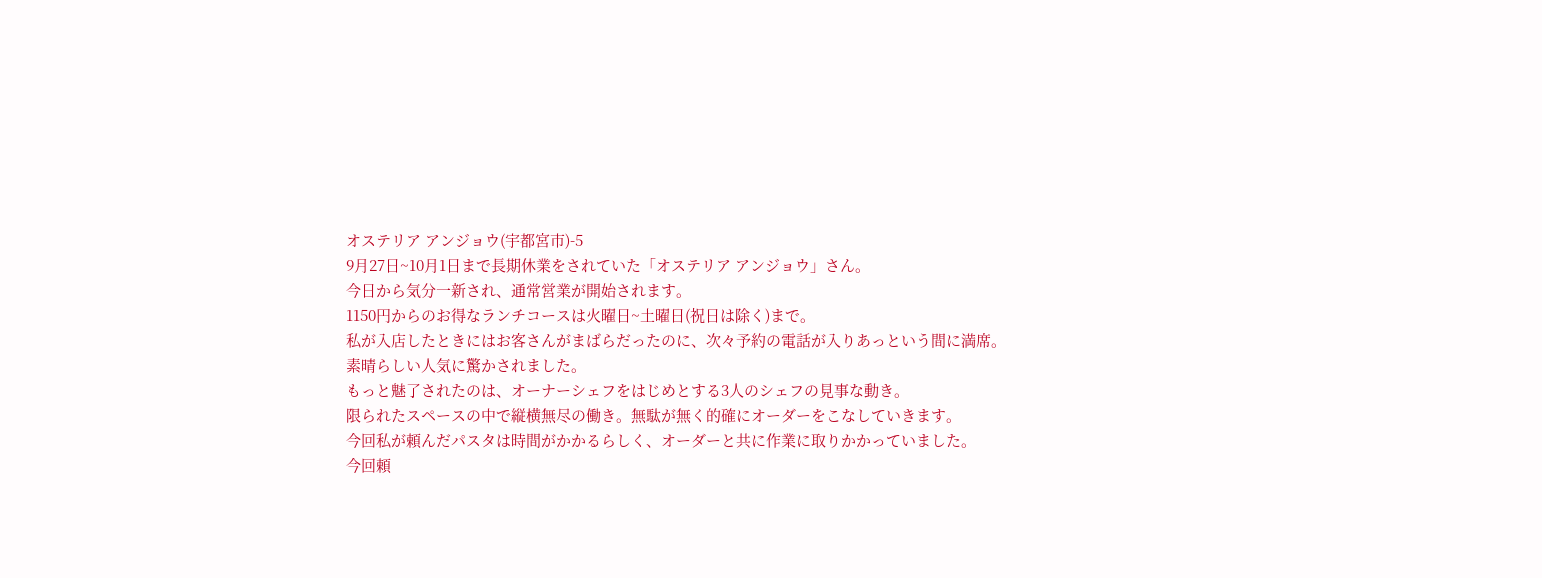オステリア アンジョウ(宇都宮市)-5
9月27日~10月1日まで長期休業をされていた「オステリア アンジョウ」さん。
今日から気分一新され、通常営業が開始されます。
1150円からのお得なランチコースは火曜日~土曜日(祝日は除く)まで。
私が入店したときにはお客さんがまばらだったのに、次々予約の電話が入りあっという間に満席。
素晴らしい人気に驚かされました。
もっと魅了されたのは、オーナーシェフをはじめとする3人のシェフの見事な動き。
限られたスペースの中で縦横無尽の働き。無駄が無く的確にオーダーをこなしていきます。
今回私が頼んだパスタは時間がかかるらしく、オーダーと共に作業に取りかかっていました。
今回頼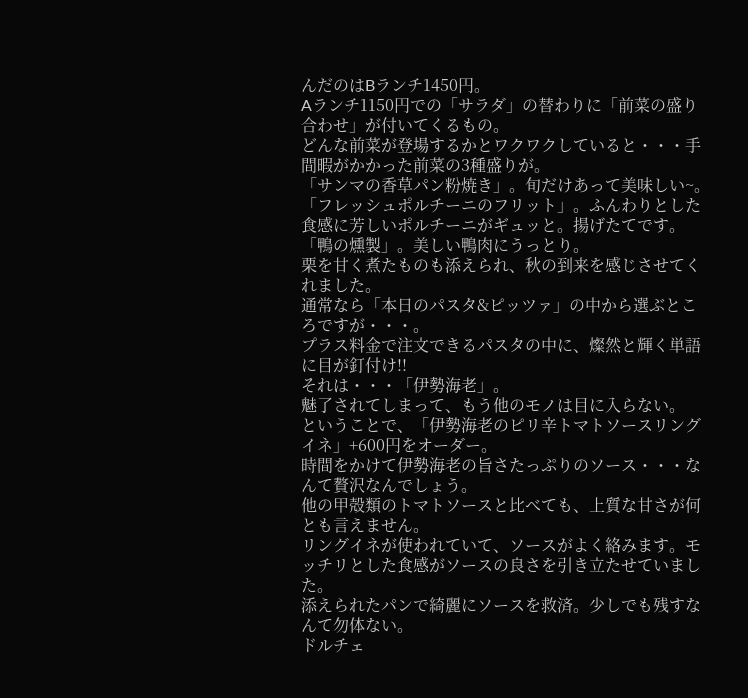んだのはBランチ1450円。
Aランチ1150円での「サラダ」の替わりに「前菜の盛り合わせ」が付いてくるもの。
どんな前菜が登場するかとワクワクしていると・・・手間暇がかかった前菜の3種盛りが。
「サンマの香草パン粉焼き」。旬だけあって美味しい~。
「フレッシュポルチーニのフリット」。ふんわりとした食感に芳しいポルチーニがギュッと。揚げたてです。
「鴨の燻製」。美しい鴨肉にうっとり。
栗を甘く煮たものも添えられ、秋の到来を感じさせてくれました。
通常なら「本日のパスタ&ピッツァ」の中から選ぶところですが・・・。
プラス料金で注文できるパスタの中に、燦然と輝く単語に目が釘付け!!
それは・・・「伊勢海老」。
魅了されてしまって、もう他のモノは目に入らない。
ということで、「伊勢海老のピリ辛トマトソースリングイネ」+600円をオーダー。
時間をかけて伊勢海老の旨さたっぷりのソース・・・なんて贅沢なんでしょう。
他の甲殻類のトマトソースと比べても、上質な甘さが何とも言えません。
リングイネが使われていて、ソースがよく絡みます。モッチリとした食感がソースの良さを引き立たせていました。
添えられたパンで綺麗にソースを救済。少しでも残すなんて勿体ない。
ドルチェ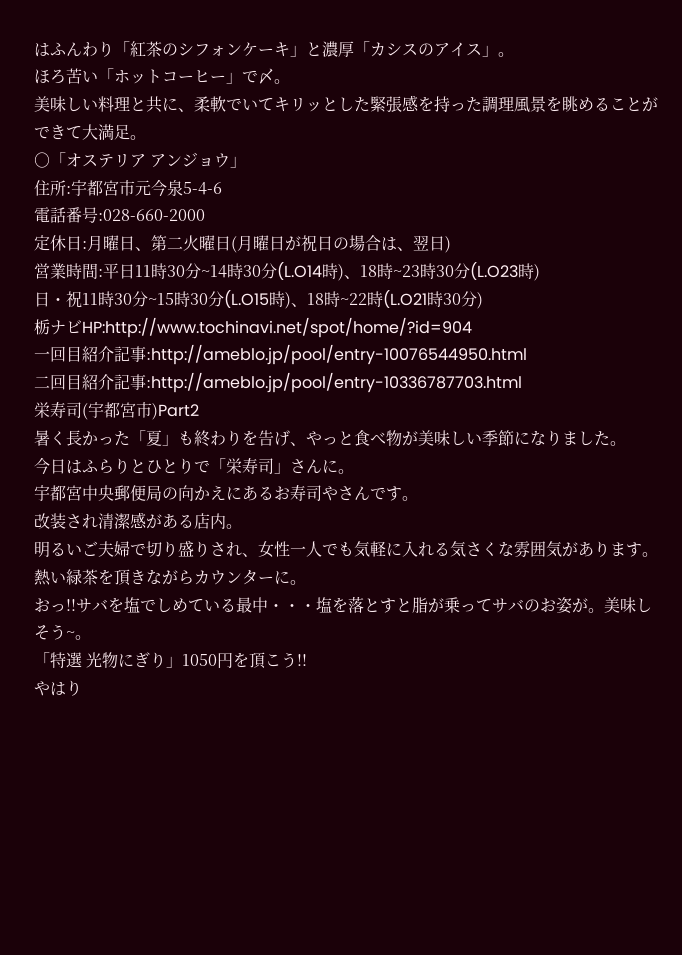はふんわり「紅茶のシフォンケーキ」と濃厚「カシスのアイス」。
ほろ苦い「ホットコーヒー」で〆。
美味しい料理と共に、柔軟でいてキリッとした緊張感を持った調理風景を眺めることができて大満足。
○「オステリア アンジョウ」
住所:宇都宮市元今泉5-4-6
電話番号:028-660-2000
定休日:月曜日、第二火曜日(月曜日が祝日の場合は、翌日)
営業時間:平日11時30分~14時30分(L.O14時)、18時~23時30分(L.O23時)
日・祝11時30分~15時30分(L.O15時)、18時~22時(L.O21時30分)
栃ナビHP:http://www.tochinavi.net/spot/home/?id=904
一回目紹介記事:http://ameblo.jp/pool/entry-10076544950.html
二回目紹介記事:http://ameblo.jp/pool/entry-10336787703.html
栄寿司(宇都宮市)Part2
暑く長かった「夏」も終わりを告げ、やっと食べ物が美味しい季節になりました。
今日はふらりとひとりで「栄寿司」さんに。
宇都宮中央郵便局の向かえにあるお寿司やさんです。
改装され清潔感がある店内。
明るいご夫婦で切り盛りされ、女性一人でも気軽に入れる気さくな雰囲気があります。
熱い緑茶を頂きながらカウンターに。
おっ!!サバを塩でしめている最中・・・塩を落とすと脂が乗ってサバのお姿が。美味しそう~。
「特選 光物にぎり」1050円を頂こう!!
やはり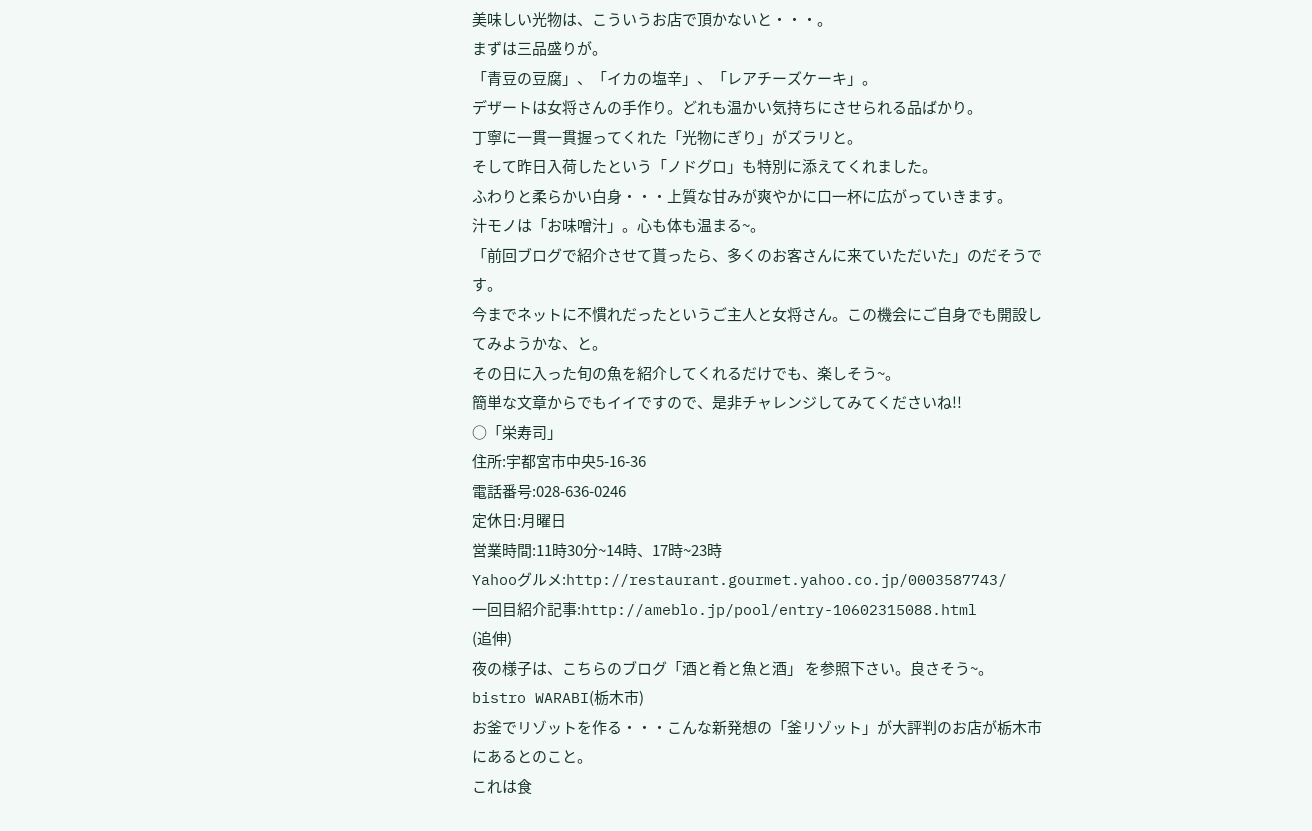美味しい光物は、こういうお店で頂かないと・・・。
まずは三品盛りが。
「青豆の豆腐」、「イカの塩辛」、「レアチーズケーキ」。
デザートは女将さんの手作り。どれも温かい気持ちにさせられる品ばかり。
丁寧に一貫一貫握ってくれた「光物にぎり」がズラリと。
そして昨日入荷したという「ノドグロ」も特別に添えてくれました。
ふわりと柔らかい白身・・・上質な甘みが爽やかに口一杯に広がっていきます。
汁モノは「お味噌汁」。心も体も温まる~。
「前回ブログで紹介させて貰ったら、多くのお客さんに来ていただいた」のだそうです。
今までネットに不慣れだったというご主人と女将さん。この機会にご自身でも開設してみようかな、と。
その日に入った旬の魚を紹介してくれるだけでも、楽しそう~。
簡単な文章からでもイイですので、是非チャレンジしてみてくださいね!!
○「栄寿司」
住所:宇都宮市中央5-16-36
電話番号:028-636-0246
定休日:月曜日
営業時間:11時30分~14時、17時~23時
Yahooグルメ:http://restaurant.gourmet.yahoo.co.jp/0003587743/
一回目紹介記事:http://ameblo.jp/pool/entry-10602315088.html
(追伸)
夜の様子は、こちらのブログ「酒と肴と魚と酒」 を参照下さい。良さそう~。
bistro WARABI(栃木市)
お釜でリゾットを作る・・・こんな新発想の「釜リゾット」が大評判のお店が栃木市にあるとのこと。
これは食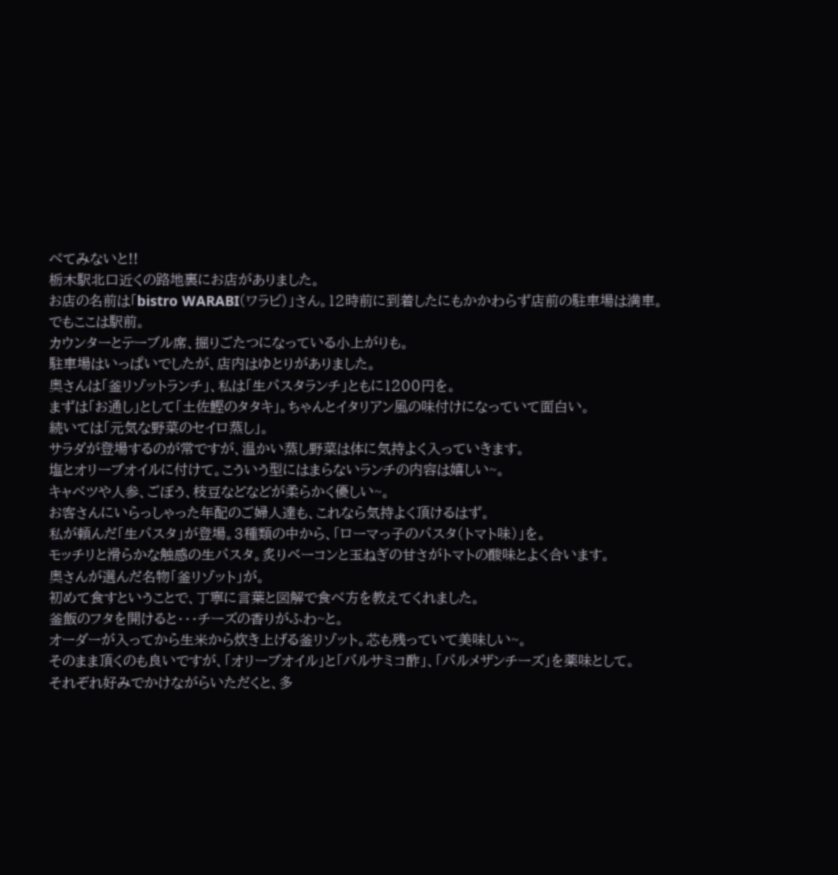べてみないと!!
栃木駅北口近くの路地裏にお店がありました。
お店の名前は「bistro WARABI(ワラビ)」さん。12時前に到着したにもかかわらず店前の駐車場は満車。
でもここは駅前。
カウンターとテーブル席、掘りごたつになっている小上がりも。
駐車場はいっぱいでしたが、店内はゆとりがありました。
奥さんは「釜リゾットランチ」、私は「生パスタランチ」ともに1200円を。
まずは「お通し」として「土佐鰹のタタキ」。ちゃんとイタリアン風の味付けになっていて面白い。
続いては「元気な野菜のセイロ蒸し」。
サラダが登場するのが常ですが、温かい蒸し野菜は体に気持よく入っていきます。
塩とオリーブオイルに付けて。こういう型にはまらないランチの内容は嬉しい~。
キャベツや人参、ごぼう、枝豆などなどが柔らかく優しい~。
お客さんにいらっしゃった年配のご婦人達も、これなら気持よく頂けるはず。
私が頼んだ「生パスタ」が登場。3種類の中から、「ローマっ子のパスタ(トマト味)」を。
モッチリと滑らかな触感の生パスタ。炙りベーコンと玉ねぎの甘さがトマトの酸味とよく合います。
奥さんが選んだ名物「釜リゾット」が。
初めて食すということで、丁寧に言葉と図解で食べ方を教えてくれました。
釜飯のフタを開けると・・・チーズの香りがふわ~と。
オーダーが入ってから生米から炊き上げる釜リゾット。芯も残っていて美味しい~。
そのまま頂くのも良いですが、「オリーブオイル」と「バルサミコ酢」、「パルメザンチーズ」を薬味として。
それぞれ好みでかけながらいただくと、多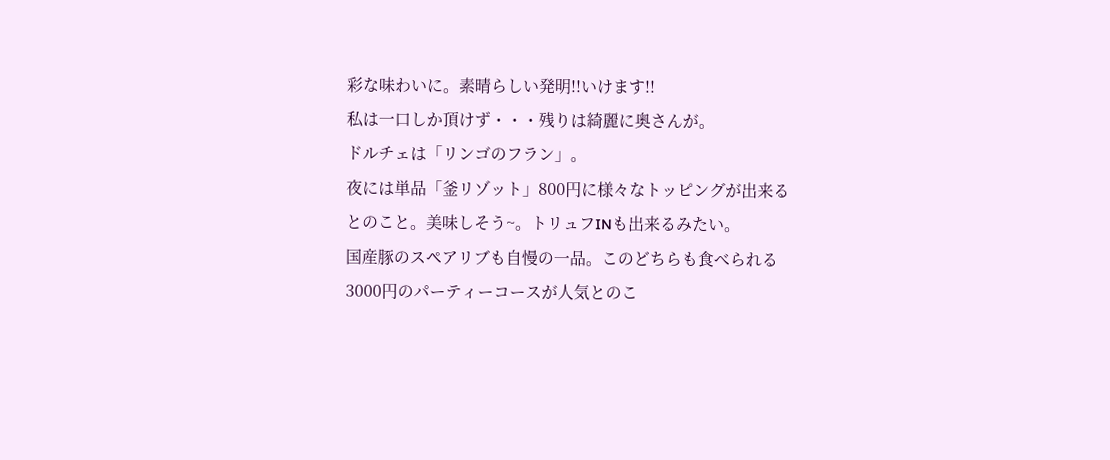彩な味わいに。素晴らしい発明!!いけます!!
私は一口しか頂けず・・・残りは綺麗に奥さんが。
ドルチェは「リンゴのフラン」。
夜には単品「釜リゾット」800円に様々なトッピングが出来るとのこと。美味しそう~。トリュフINも出来るみたい。
国産豚のスペアリブも自慢の一品。このどちらも食べられる3000円のパーティーコースが人気とのこ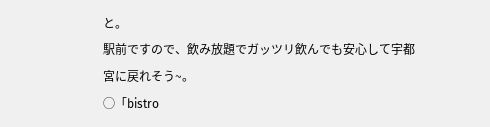と。
駅前ですので、飲み放題でガッツリ飲んでも安心して宇都宮に戻れそう~。
◯「bistro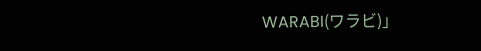WARABI(ワラビ)」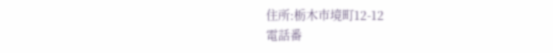住所:栃木市境町12-12
電話番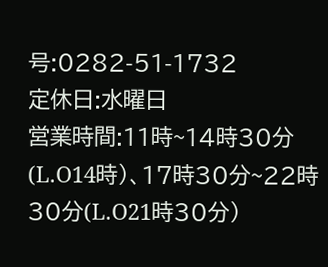号:0282-51-1732
定休日:水曜日
営業時間:11時~14時30分(L.O14時)、17時30分~22時30分(L.O21時30分)